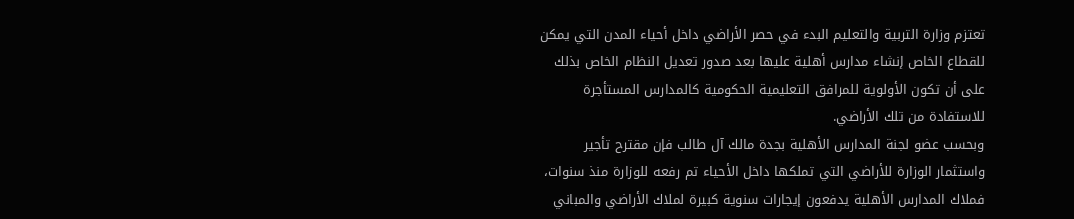تعتزم وزارة التربية والتعليم البدء في حصر الأراضي داخل أحياء المدن التي يمكن للقطاع الخاص إنشاء مدارس أهلية عليها بعد صدور تعديل النظام الخاص بذلك على أن تكون الأولوية للمرافق التعليمية الحكومية كالمدارس المستأجرة للاستفادة من تلك الأراضي.
وبحسب عضو لجنة المدارس الأهلية بجدة مالك آل طالب فإن مقترح تأجير واستثمار الوزارة للأراضي التي تملكها داخل الأحياء تم رفعه للوزارة منذ سنوات، فملاك المدارس الأهلية يدفعون إيجارات سنوية كبيرة لملاك الأراضي والمباني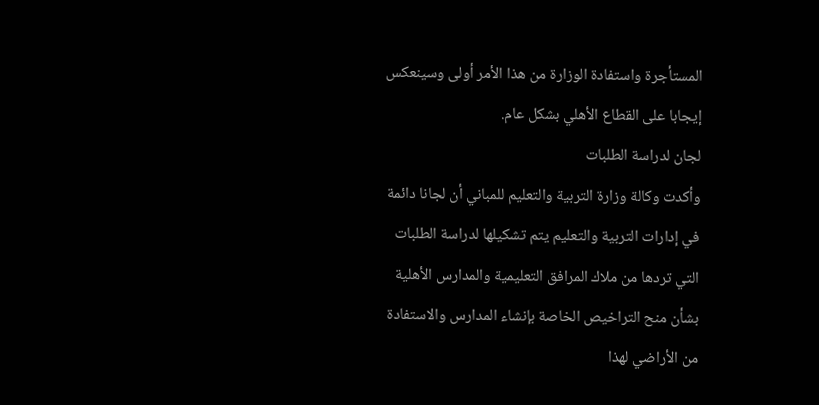المستأجرة واستفادة الوزارة من هذا الأمر أولى وسينعكس إيجابا على القطاع الأهلي بشكل عام.
لجان لدراسة الطلبات
وأكدت وكالة وزارة التربية والتعليم للمباني أن لجانا دائمة في إدارات التربية والتعليم يتم تشكيلها لدراسة الطلبات التي تردها من ملاك المرافق التعليمية والمدارس الأهلية بشأن منح التراخيص الخاصة بإنشاء المدارس والاستفادة من الأراضي لهذا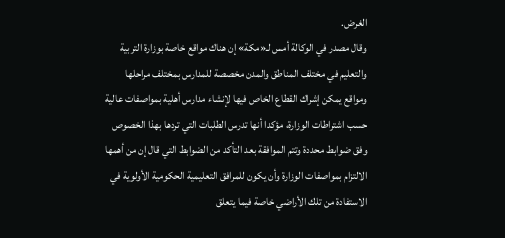الغرض.
وقال مصدر في الوكالة أمس لـ«مكة» إن هناك مواقع خاصة بوزارة التربية والتعليم في مختلف المناطق والمدن مخصصة للمدارس بمختلف مراحلها ومواقع يمكن إشراك القطاع الخاص فيها لإنشاء مدارس أهلية بمواصفات عالية حسب اشتراطات الوزارة، مؤكدا أنها تدرس الطلبات التي تردها بهذا الخصوص وفق ضوابط محددة وتتم الموافقة بعد التأكد من الضوابط التي قال إن من أهمها الالتزام بمواصفات الوزارة وأن يكون للمرافق التعليمية الحكومية الأولوية في الاستفادة من تلك الأراضي خاصة فيما يتعلق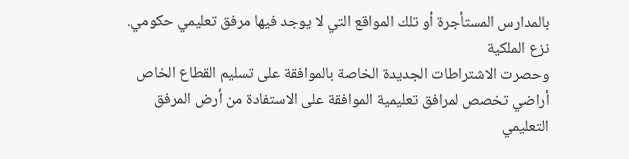بالمدارس المستأجرة أو تلك المواقع التي لا يوجد فيها مرفق تعليمي حكومي.
نزع الملكية
وحصرت الاشتراطات الجديدة الخاصة بالموافقة على تسليم القطاع الخاص أراضي تخصص لمرافق تعليمية الموافقة على الاستفادة من أرض المرفق التعليمي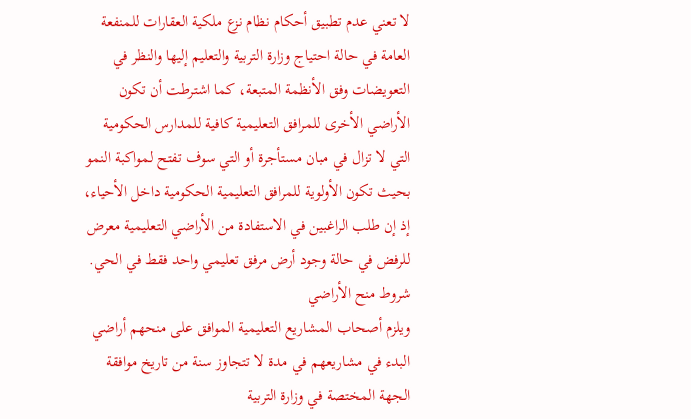لا تعني عدم تطبيق أحكام نظام نزع ملكية العقارات للمنفعة العامة في حالة احتياج وزارة التربية والتعليم إليها والنظر في التعويضات وفق الأنظمة المتبعة، كما اشترطت أن تكون الأراضي الأخرى للمرافق التعليمية كافية للمدارس الحكومية التي لا تزال في مبان مستأجرة أو التي سوف تفتح لمواكبة النمو بحيث تكون الأولوية للمرافق التعليمية الحكومية داخل الأحياء، إذ إن طلب الراغبين في الاستفادة من الأراضي التعليمية معرض للرفض في حالة وجود أرض مرفق تعليمي واحد فقط في الحي.
شروط منح الأراضي
ويلزم أصحاب المشاريع التعليمية الموافق على منحهم أراضي البدء في مشاريعهم في مدة لا تتجاوز سنة من تاريخ موافقة الجهة المختصة في وزارة التربية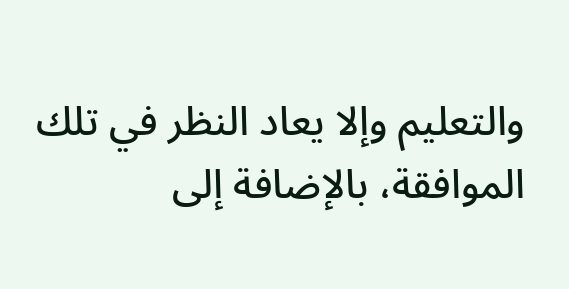والتعليم وإلا يعاد النظر في تلك الموافقة، بالإضافة إلى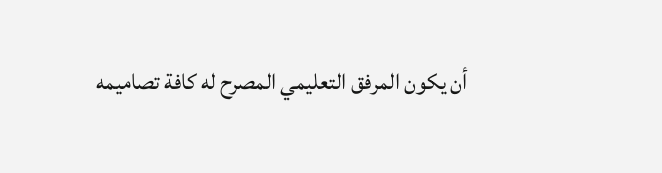أن يكون المرفق التعليمي المصرح له كافة تصاميمه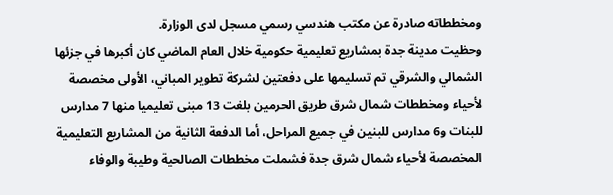ومخططاته صادرة عن مكتب هندسي رسمي مسجل لدى الوزارة.
وحظيت مدينة جدة بمشاريع تعليمية حكومية خلال العام الماضي كان أكبرها في جزئها الشمالي والشرقي تم تسليمها على دفعتين لشركة تطوير المباني، الأولى مخصصة لأحياء ومخططات شمال شرق طريق الحرمين بلغت 13 مبنى تعليميا منها 7 مدارس للبنات و6 مدارس للبنين في جميع المراحل، أما الدفعة الثانية من المشاريع التعليمية المخصصة لأحياء شمال شرق جدة فشملت مخططات الصالحية وطيبة والوفاء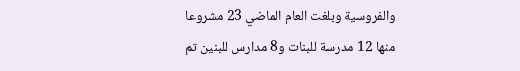والفروسية وبلغت العام الماضي 23 مشروعا منها 12 مدرسة للبنات و8 مدارس للبنين تم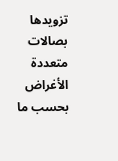تزويدها بصالات متعددة الأغراض بحسب ما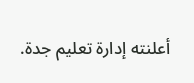أعلنته إدارة تعليم جدة.